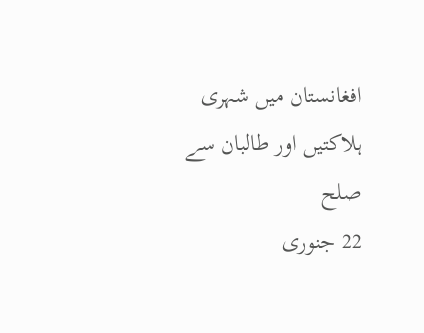افغانستان میں شہری ہلاکتیں اور طالبان سے صلح
22 جنوری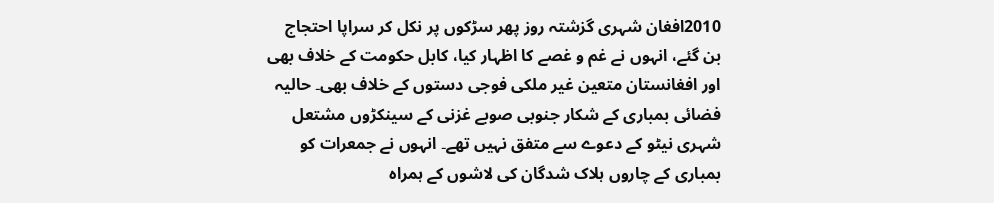2010افغان شہری گزشتہ روز پھر سڑکوں پر نکل کر سراپا احتجاج بن گئے، انہوں نے غم و غصے کا اظہار کیا، کابل حکومت کے خلاف بھی اور افغانستان متعین غیر ملکی فوجی دستوں کے خلاف بھی۔ حالیہ فضائی بمباری کے شکار جنوبی صوبے غزنی کے سینکڑوں مشتعل شہری نیٹو کے دعوے سے متفق نہیں تھے۔ انہوں نے جمعرات کو بمباری کے چاروں ہلاک شدگان کی لاشوں کے ہمراہ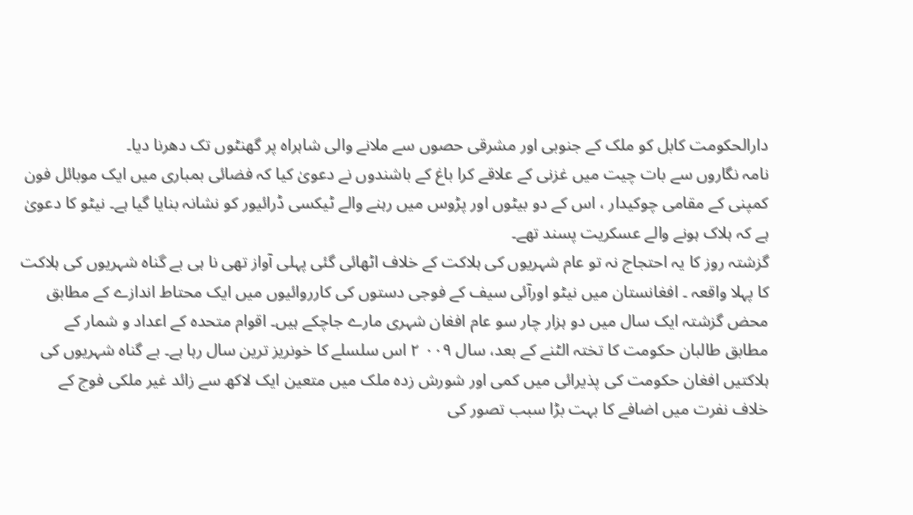دارالحکومت کابل کو ملک کے جنوبی اور مشرقی حصوں سے ملانے والی شاہراہ پر گھنٹوں تک دھرنا دیا۔
نامہ نگاروں سے بات چیت میں غزنی کے علاقے کرا باغ کے باشندوں نے دعویٰ کیا کہ فضائی بمباری میں ایک موبائل فون کمپنی کے مقامی چوکیدار ، اس کے دو بیٹوں اور پڑوس میں رہنے والے ٹیکسی ڈرائیور کو نشانہ بنایا گیا ہے۔ نیٹو کا دعویٰ ہے کہ ہلاک ہونے والے عسکریت پسند تھے۔
گزشتہ روز کا یہ احتجاج نہ تو عام شہریوں کی ہلاکت کے خلاف اٹھائی گئی پہلی آواز تھی نا ہی بے گناہ شہریوں کی ہلاکت کا پہلا واقعہ ۔ افغانستان میں نیٹو اورآئی سیف کے فوجی دستوں کی کارروائیوں میں ایک محتاط اندازے کے مطابق محض گزشتہ ایک سال میں دو ہزار چار سو عام افغان شہری مارے جاچکے ہیں۔ اقوام متحدہ کے اعداد و شمار کے مطابق طالبان حکومت کا تختہ الٹنے کے بعد، سال ٠٠٩ ٢ اس سلسلے کا خونریز ترین سال رہا ہے۔ بے گناہ شہریوں کی ہلاکتیں افغان حکومت کی پذیرائی میں کمی اور شورش زدہ ملک میں متعین ایک لاکھ سے زائد غیر ملکی فوج کے خلاف نفرت میں اضافے کا بہت بڑا سبب تصور کی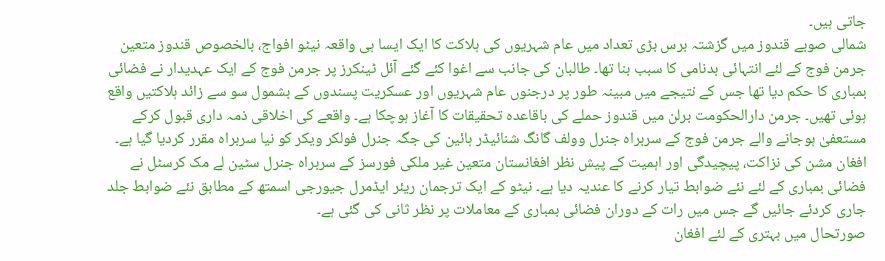جاتی ہیں۔
شمالی صوبے قندوز میں گزشتہ برس بڑی تعداد میں عام شہریوں کی ہلاکت کا ایک ایسا ہی واقعہ نیٹو افواج، بالخصوص قندوز متعین جرمن فوج کے لئے انتہائی بدنامی کا سبب بنا تھا۔ طالبان کی جانب سے اغوا کئے گئے آئل ٹینکرز پر جرمن فوج کے ایک عہدیدار نے فضائی بمباری کا حکم دیا تھا جس کے نتیجے میں مبینہ طور پر درجنوں عام شہریوں اور عسکریت پسندوں کے بشمول سو سے زائد ہلاکتیں واقع ہوئی تھیں۔ جرمن دارالحکومت برلن میں قندوز حملے کی باقاعدہ تحقیقات کا آغاز ہوچکا ہے۔ واقعے کی اخلاقی ذمہ داری قبول کرکے مستعفیٰ ہوجانے والے جرمن فوج کے سربراہ جنرل وولف گانگ شنائیڈر ہائین کی جگہ جنرل فولکر ویکر کو نیا سربراہ مقرر کردیا گیا ہے۔
افغان مشن کی نزاکت، پیچیدگی اور اہمیت کے پیش نظر افغانستان متعین غیر ملکی فورسز کے سربراہ جنرل سٹین لے مک کرسٹل نے فضائی بمباری کے لئے نئے ضوابط تیار کرنے کا عندیہ دیا ہے۔ نیٹو کے ایک ترجمان ریئر ایڈمرل جیورجی اسمتھ کے مطابق نئے ضوابط جلد جاری کردئے جائیں گے جس میں رات کے دوران فضائی بمباری کے معاملات پر نظر ثانی کی گئی ہے۔
صورتحال میں بہتری کے لئے افغان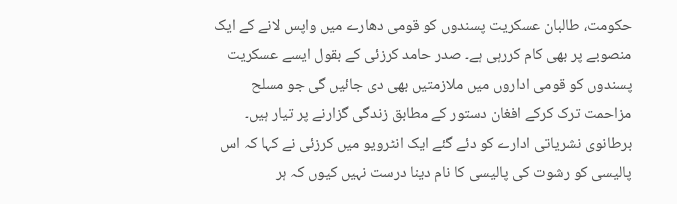حکومت، طالبان عسکریت پسندوں کو قومی دھارے میں واپس لانے کے ایک منصوبے پر بھی کام کررہی ہے۔ صدر حامد کرزئی کے بقول ایسے عسکریت پسندوں کو قومی اداروں میں ملازمتیں بھی دی جائیں گی جو مسلح مزاحمت ترک کرکے افغان دستور کے مطابق زندگی گزارنے پر تیار ہیں۔ برطانوی نشریاتی ادارے کو دئے گئے ایک انٹرویو میں کرزئی نے کہا کہ اس پالیسی کو رشوت کی پالیسی کا نام دینا درست نہیں کیوں کہ ہر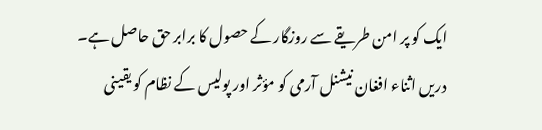ایک کو پر امن طریقے سے روزگار کے حصول کا برابر حق حاصل ہے۔
دریں اثناء افغان نیشنل آرمی کو مؤثر اور پولیس کے نظام کو یقینی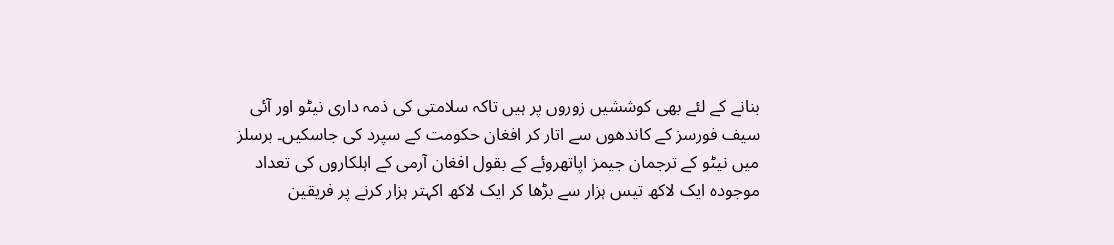بنانے کے لئے بھی کوششیں زوروں پر ہیں تاکہ سلامتی کی ذمہ داری نیٹو اور آئی سیف فورسز کے کاندھوں سے اتار کر افغان حکومت کے سپرد کی جاسکیں۔ برسلز میں نیٹو کے ترجمان جیمز اپاتھروئے کے بقول افغان آرمی کے اہلکاروں کی تعداد موجودہ ایک لاکھ تیس ہزار سے بڑھا کر ایک لاکھ اکہتر ہزار کرنے پر فریقین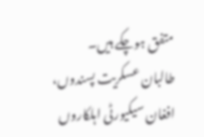متفق ہوچکے ہیں۔
طالبان عسکریت پسندوں، افغان سیکیورٹی اہلکاروں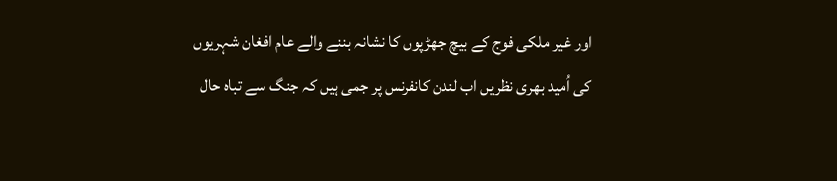اور غیر ملکی فوج کے بیچ جھڑپوں کا نشانہ بننے والے عام افغان شہریوں کی اُمید بھری نظریں اب لندن کانفرنس پر جمی ہیں کہ جنگ سے تباہ حال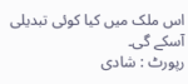اس ملک میں کیا کوئی تبدیلی آسکے گی۔
رپورٹ : شادی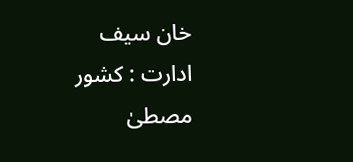خان سیف
ادارت : کشور مصطیٰ